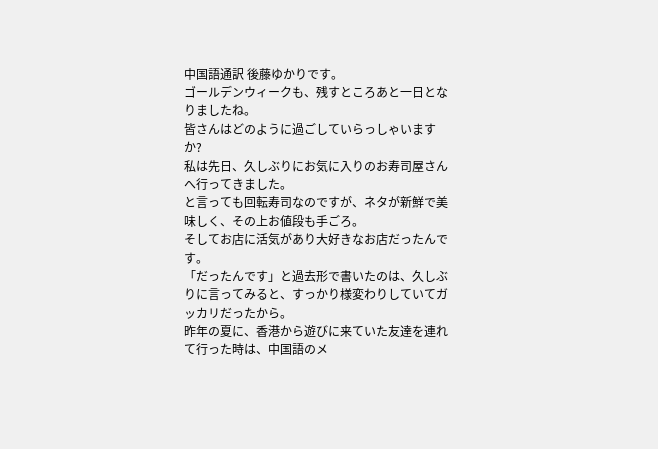中国語通訳 後藤ゆかりです。
ゴールデンウィークも、残すところあと一日となりましたね。
皆さんはどのように過ごしていらっしゃいますか?
私は先日、久しぶりにお気に入りのお寿司屋さんへ行ってきました。
と言っても回転寿司なのですが、ネタが新鮮で美味しく、その上お値段も手ごろ。
そしてお店に活気があり大好きなお店だったんです。
「だったんです」と過去形で書いたのは、久しぶりに言ってみると、すっかり様変わりしていてガッカリだったから。
昨年の夏に、香港から遊びに来ていた友達を連れて行った時は、中国語のメ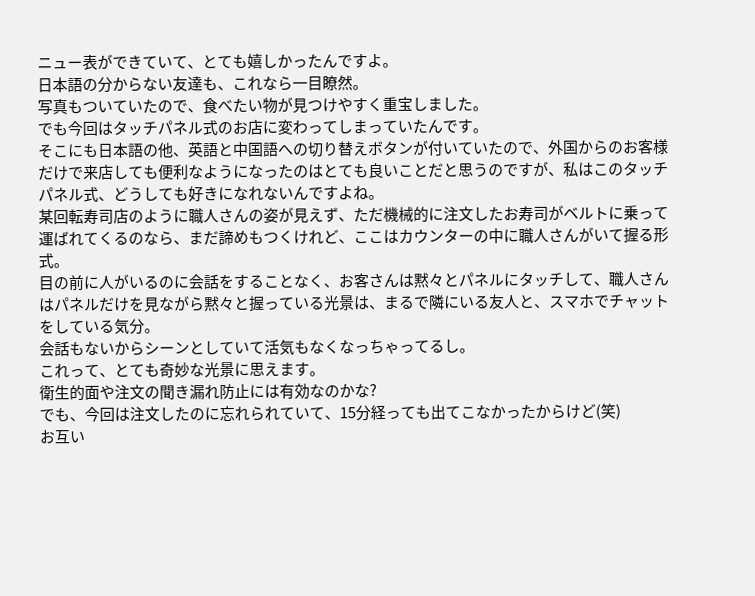ニュー表ができていて、とても嬉しかったんですよ。
日本語の分からない友達も、これなら一目瞭然。
写真もついていたので、食べたい物が見つけやすく重宝しました。
でも今回はタッチパネル式のお店に変わってしまっていたんです。
そこにも日本語の他、英語と中国語への切り替えボタンが付いていたので、外国からのお客様だけで来店しても便利なようになったのはとても良いことだと思うのですが、私はこのタッチパネル式、どうしても好きになれないんですよね。
某回転寿司店のように職人さんの姿が見えず、ただ機械的に注文したお寿司がベルトに乗って運ばれてくるのなら、まだ諦めもつくけれど、ここはカウンターの中に職人さんがいて握る形式。
目の前に人がいるのに会話をすることなく、お客さんは黙々とパネルにタッチして、職人さんはパネルだけを見ながら黙々と握っている光景は、まるで隣にいる友人と、スマホでチャットをしている気分。
会話もないからシーンとしていて活気もなくなっちゃってるし。
これって、とても奇妙な光景に思えます。
衛生的面や注文の聞き漏れ防止には有効なのかな?
でも、今回は注文したのに忘れられていて、15分経っても出てこなかったからけど(笑)
お互い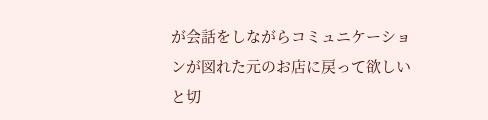が会話をしながらコミュニケーションが図れた元のお店に戻って欲しいと切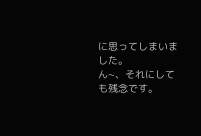に思ってしまいました。
ん~、それにしても残念です。